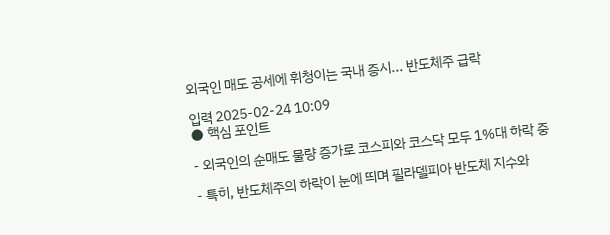외국인 매도 공세에 휘청이는 국내 증시... 반도체주 급락

입력 2025-02-24 10:09
● 핵심 포인트

- 외국인의 순매도 물량 증가로 코스피와 코스닥 모두 1%대 하락 중

- 특히, 반도체주의 하락이 눈에 띄며 필라델피아 반도체 지수와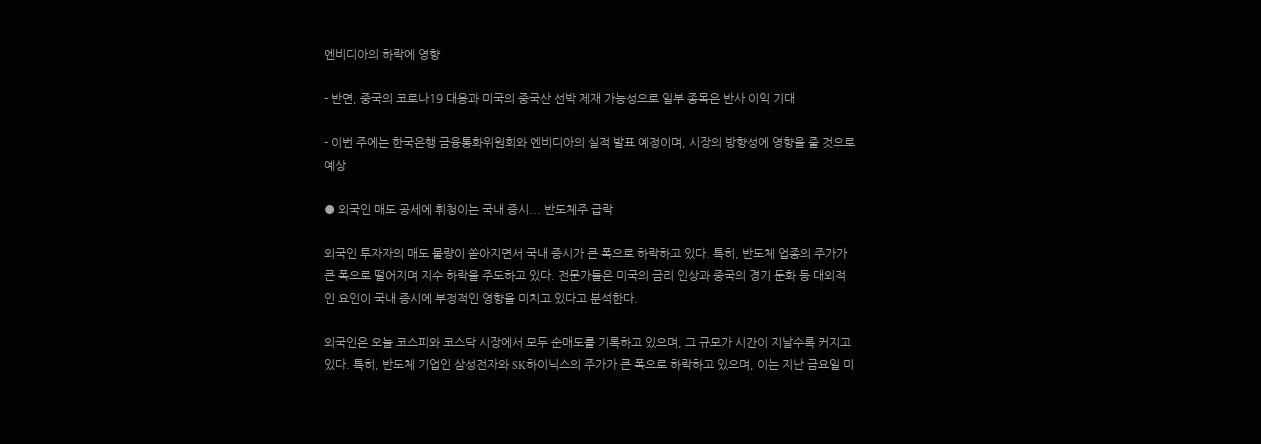엔비디아의 하락에 영향

- 반면, 중국의 코로나19 대응과 미국의 중국산 선박 제재 가능성으로 일부 종목은 반사 이익 기대

- 이번 주에는 한국은행 금융통화위원회와 엔비디아의 실적 발표 예정이며, 시장의 방향성에 영향을 줄 것으로 예상

● 외국인 매도 공세에 휘청이는 국내 증시... 반도체주 급락

외국인 투자자의 매도 물량이 쏟아지면서 국내 증시가 큰 폭으로 하락하고 있다. 특히, 반도체 업종의 주가가 큰 폭으로 떨어지며 지수 하락을 주도하고 있다. 전문가들은 미국의 금리 인상과 중국의 경기 둔화 등 대외적인 요인이 국내 증시에 부정적인 영향을 미치고 있다고 분석한다.

외국인은 오늘 코스피와 코스닥 시장에서 모두 순매도를 기록하고 있으며, 그 규모가 시간이 지날수록 커지고 있다. 특히, 반도체 기업인 삼성전자와 SK하이닉스의 주가가 큰 폭으로 하락하고 있으며, 이는 지난 금요일 미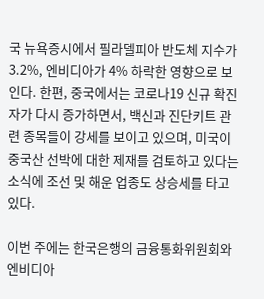국 뉴욕증시에서 필라델피아 반도체 지수가 3.2%, 엔비디아가 4% 하락한 영향으로 보인다. 한편, 중국에서는 코로나19 신규 확진자가 다시 증가하면서, 백신과 진단키트 관련 종목들이 강세를 보이고 있으며, 미국이 중국산 선박에 대한 제재를 검토하고 있다는 소식에 조선 및 해운 업종도 상승세를 타고 있다.

이번 주에는 한국은행의 금융통화위원회와 엔비디아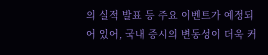의 실적 발표 등 주요 이벤트가 예정되어 있어, 국내 증시의 변동성이 더욱 커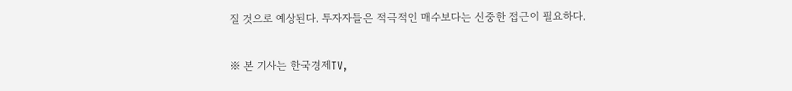질 것으로 예상된다. 투자자들은 적극적인 매수보다는 신중한 접근이 필요하다.

※ 본 기사는 한국경제TV,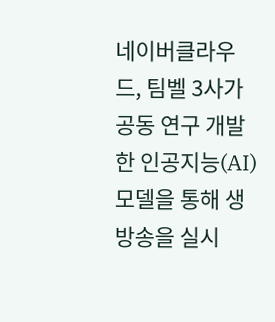네이버클라우드, 팀벨 3사가 공동 연구 개발한 인공지능(AI) 모델을 통해 생방송을 실시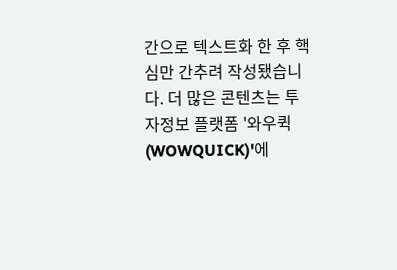간으로 텍스트화 한 후 핵심만 간추려 작성됐습니다. 더 많은 콘텐츠는 투자정보 플랫폼 '와우퀵(WOWQUICK)'에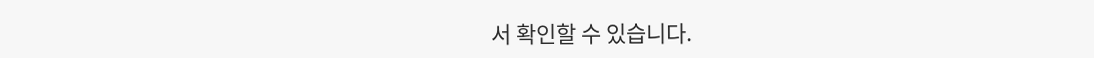서 확인할 수 있습니다.